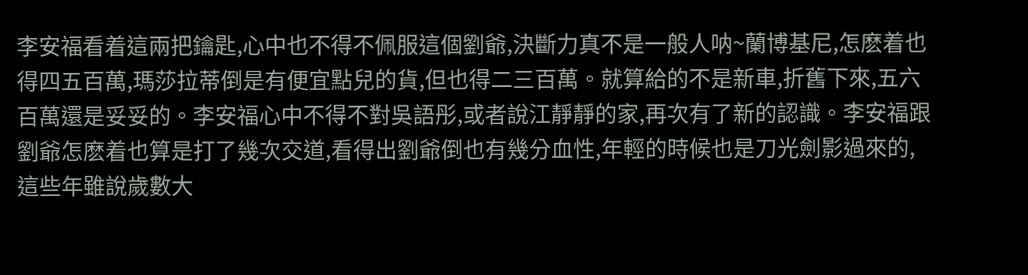李安福看着這兩把鑰匙,心中也不得不佩服這個劉爺,決斷力真不是一般人呐~蘭博基尼,怎麽着也得四五百萬,瑪莎拉蒂倒是有便宜點兒的貨,但也得二三百萬。就算給的不是新車,折舊下來,五六百萬還是妥妥的。李安福心中不得不對吳語彤,或者說江靜靜的家,再次有了新的認識。李安福跟劉爺怎麽着也算是打了幾次交道,看得出劉爺倒也有幾分血性,年輕的時候也是刀光劍影過來的,這些年雖說歲數大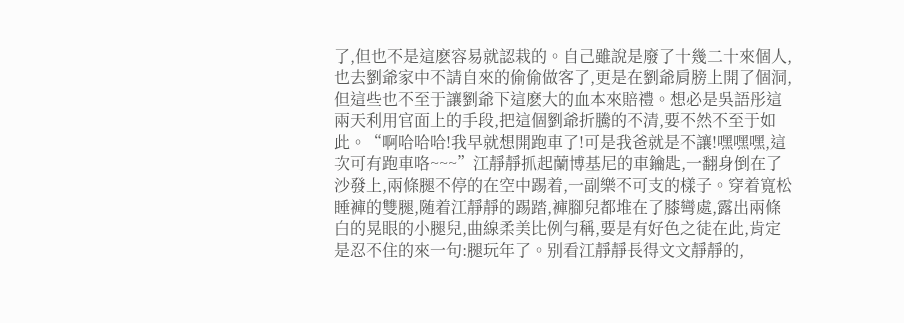了,但也不是這麽容易就認栽的。自己雖說是廢了十幾二十來個人,也去劉爺家中不請自來的偷偷做客了,更是在劉爺肩膀上開了個洞,但這些也不至于讓劉爺下這麽大的血本來賠禮。想必是吳語彤這兩天利用官面上的手段,把這個劉爺折騰的不清,要不然不至于如此。“啊哈哈哈!我早就想開跑車了!可是我爸就是不讓!嘿嘿嘿,這次可有跑車咯~~~”江靜靜抓起蘭博基尼的車鑰匙,一翻身倒在了沙發上,兩條腿不停的在空中踢着,一副樂不可支的樣子。穿着寬松睡褲的雙腿,随着江靜靜的踢踏,褲腳兒都堆在了膝彎處,露出兩條白的晃眼的小腿兒,曲線柔美比例勻稱,要是有好色之徒在此,肯定是忍不住的來一句:腿玩年了。别看江靜靜長得文文靜靜的,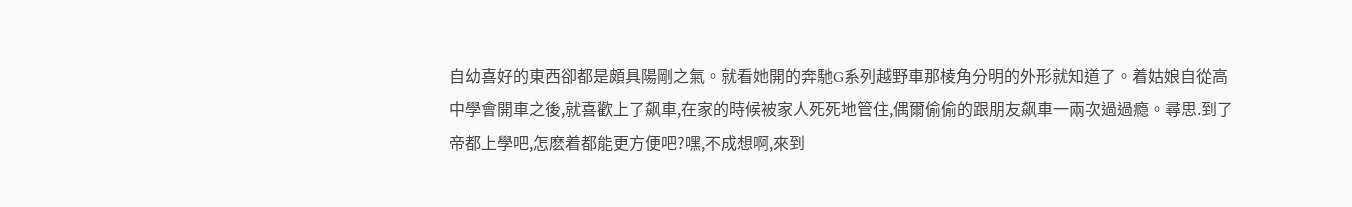自幼喜好的東西卻都是頗具陽剛之氣。就看她開的奔馳G系列越野車那棱角分明的外形就知道了。着姑娘自從高中學會開車之後,就喜歡上了飙車,在家的時候被家人死死地管住,偶爾偷偷的跟朋友飙車一兩次過過瘾。尋思.到了帝都上學吧,怎麽着都能更方便吧?嘿,不成想啊,來到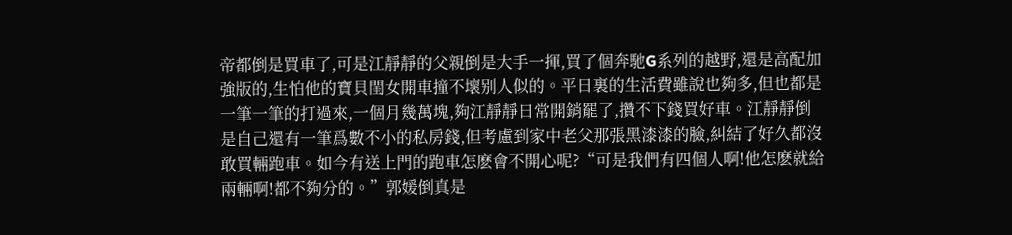帝都倒是買車了,可是江靜靜的父親倒是大手一揮,買了個奔馳G系列的越野,還是高配加強版的,生怕他的寶貝閨女開車撞不壞别人似的。平日裏的生活費雖說也夠多,但也都是一筆一筆的打過來,一個月幾萬塊,夠江靜靜日常開銷罷了,攢不下錢買好車。江靜靜倒是自己還有一筆爲數不小的私房錢,但考慮到家中老父那張黑漆漆的臉,糾結了好久都沒敢買輛跑車。如今有送上門的跑車怎麽會不開心呢?“可是我們有四個人啊!他怎麽就給兩輛啊!都不夠分的。”郭媛倒真是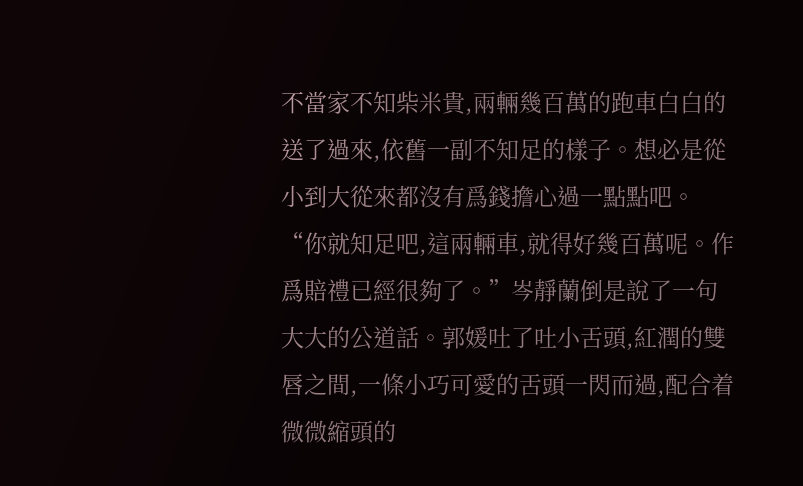不當家不知柴米貴,兩輛幾百萬的跑車白白的送了過來,依舊一副不知足的樣子。想必是從小到大從來都沒有爲錢擔心過一點點吧。“你就知足吧,這兩輛車,就得好幾百萬呢。作爲賠禮已經很夠了。”岑靜蘭倒是說了一句大大的公道話。郭媛吐了吐小舌頭,紅潤的雙唇之間,一條小巧可愛的舌頭一閃而過,配合着微微縮頭的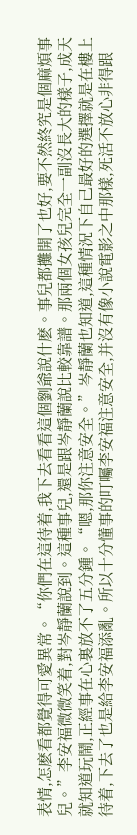表情,怎麽看都覺得可愛異常。“你們在這待着,我下去看看這個劉爺說什麽。事兒都攤開了也好,要不然終究是個麻煩事兒。”李安福微微笑着,對岑靜蘭說到。這種事兒,還是跟岑靜蘭說比較靠譜。那兩個女孩兒完全一副沒長大的樣子,成天就知道玩鬧,正經事在心裏放不了五分鍾。“嗯,那你注意安全。”岑靜蘭也知道,這種情況下自己最好的選擇就是在樓上待着,下去了也是給李安福添亂。所以十分懂事的叮囑李安福注意安全,并沒有像小說電影之中那樣,死活不放心非得跟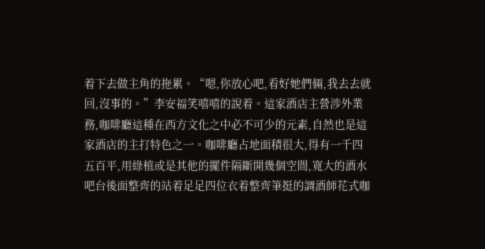着下去做主角的拖累。“嗯,你放心吧,看好她們倆,我去去就回,沒事的。”李安福笑嘻嘻的說着。這家酒店主營涉外業務,咖啡廳這種在西方文化之中必不可少的元素,自然也是這家酒店的主打特色之一。咖啡廳占地面積很大,得有一千四五百平,用綠植或是其他的擺件隔斷開幾個空間,寬大的酒水吧台後面整齊的站着足足四位衣着整齊筆挺的調酒師花式咖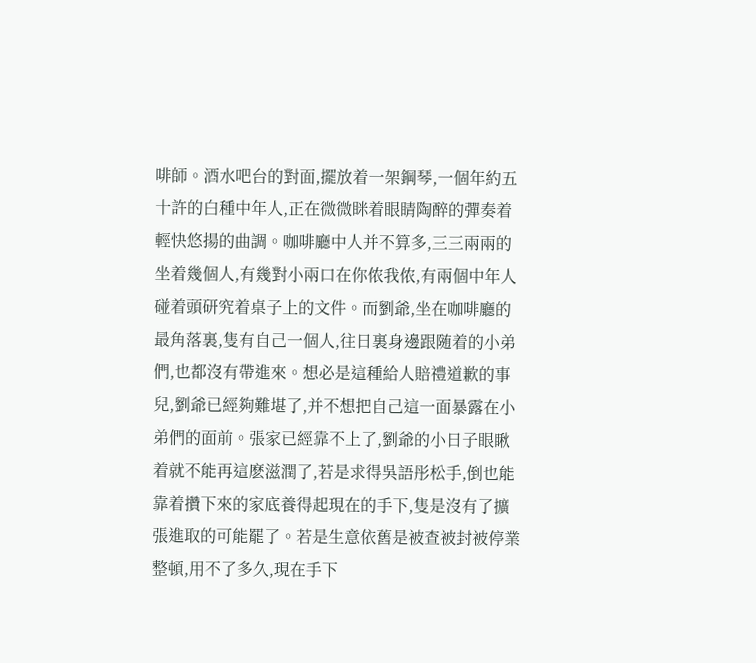啡師。酒水吧台的對面,擺放着一架鋼琴,一個年約五十許的白種中年人,正在微微眯着眼睛陶醉的彈奏着輕快悠揚的曲調。咖啡廳中人并不算多,三三兩兩的坐着幾個人,有幾對小兩口在你侬我侬,有兩個中年人碰着頭研究着桌子上的文件。而劉爺,坐在咖啡廳的最角落裏,隻有自己一個人,往日裏身邊跟随着的小弟們,也都沒有帶進來。想必是這種給人賠禮道歉的事兒,劉爺已經夠難堪了,并不想把自己這一面暴露在小弟們的面前。張家已經靠不上了,劉爺的小日子眼瞅着就不能再這麽滋潤了,若是求得吳語彤松手,倒也能靠着攢下來的家底養得起現在的手下,隻是沒有了擴張進取的可能罷了。若是生意依舊是被查被封被停業整頓,用不了多久,現在手下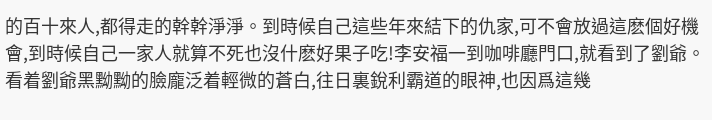的百十來人,都得走的幹幹淨淨。到時候自己這些年來結下的仇家,可不會放過這麽個好機會,到時候自己一家人就算不死也沒什麽好果子吃!李安福一到咖啡廳門口,就看到了劉爺。看着劉爺黑黝黝的臉龐泛着輕微的蒼白,往日裏銳利霸道的眼神,也因爲這幾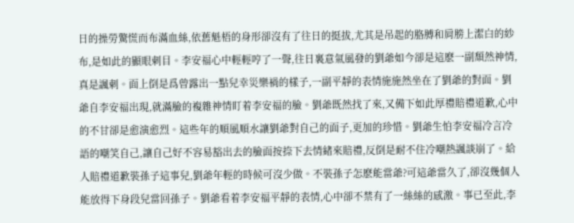日的操勞驚慌而布滿血絲,依舊魁梧的身形卻沒有了往日的挺拔,尤其是吊起的胳膊和肩膀上潔白的紗布,是如此的顯眼刺目。李安福心中輕輕哼了一聲,往日裏意氣風發的劉爺如今卻是這麽一副頹然神情,真是諷刺。面上倒是爲曾露出一點兒幸災樂禍的樣子,一副平靜的表情施施然坐在了劉爺的對面。劉爺自李安福出現,就滿臉的複雜神情盯着李安福的臉。劉爺既然找了來,又備下如此厚禮賠禮道歉,心中的不甘卻是愈演愈烈。這些年的順風順水讓劉爺對自己的面子,更加的珍惜。劉爺生怕李安福冷言冷語的嘲笑自己,讓自己好不容易豁出去的臉面按捺下去情緒來賠禮,反倒是耐不住冷嘲熱諷談崩了。給人賠禮道歉裝孫子這事兒,劉爺年輕的時候可沒少做。不裝孫子怎麽能當爺?可這爺當久了,卻沒幾個人能放得下身段兒當回孫子。劉爺看着李安福平靜的表情,心中卻不禁有了一絲絲的感激。事已至此,李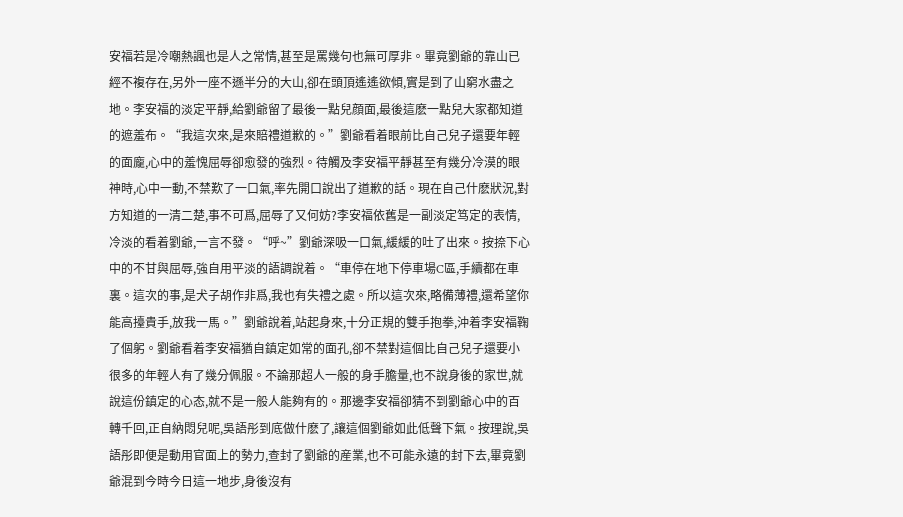安福若是冷嘲熱諷也是人之常情,甚至是罵幾句也無可厚非。畢竟劉爺的靠山已經不複存在,另外一座不遜半分的大山,卻在頭頂遙遙欲傾,實是到了山窮水盡之地。李安福的淡定平靜,給劉爺留了最後一點兒顔面,最後這麽一點兒大家都知道的遮羞布。“我這次來,是來賠禮道歉的。”劉爺看着眼前比自己兒子還要年輕的面龐,心中的羞愧屈辱卻愈發的強烈。待觸及李安福平靜甚至有幾分冷漠的眼神時,心中一動,不禁歎了一口氣,率先開口說出了道歉的話。現在自己什麽狀況,對方知道的一清二楚,事不可爲,屈辱了又何妨?李安福依舊是一副淡定笃定的表情,冷淡的看着劉爺,一言不發。“呼~”劉爺深吸一口氣,緩緩的吐了出來。按捺下心中的不甘與屈辱,強自用平淡的語調說着。“車停在地下停車場C區,手續都在車裏。這次的事,是犬子胡作非爲,我也有失禮之處。所以這次來,略備薄禮,還希望你能高擡貴手,放我一馬。”劉爺說着,站起身來,十分正規的雙手抱拳,沖着李安福鞠了個躬。劉爺看着李安福猶自鎮定如常的面孔,卻不禁對這個比自己兒子還要小很多的年輕人有了幾分佩服。不論那超人一般的身手膽量,也不說身後的家世,就說這份鎮定的心态,就不是一般人能夠有的。那邊李安福卻猜不到劉爺心中的百轉千回,正自納悶兒呢,吳語彤到底做什麽了,讓這個劉爺如此低聲下氣。按理說,吳語彤即便是動用官面上的勢力,查封了劉爺的産業,也不可能永遠的封下去,畢竟劉爺混到今時今日這一地步,身後沒有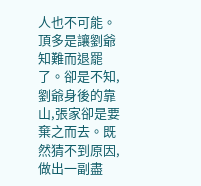人也不可能。頂多是讓劉爺知難而退罷了。卻是不知,劉爺身後的靠山,張家卻是要棄之而去。既然猜不到原因,做出一副盡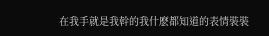在我手就是我幹的我什麽都知道的表情裝裝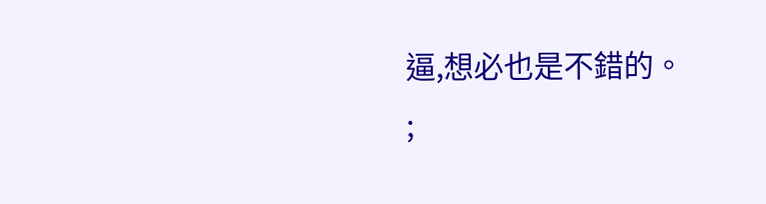逼,想必也是不錯的。
;